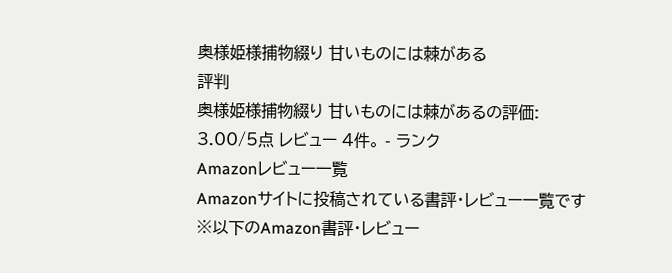奥様姫様捕物綴り 甘いものには棘がある
評判
奥様姫様捕物綴り 甘いものには棘があるの評価:
3.00/5点 レビュー 4件。 - ランク
Amazonレビュー一覧
Amazonサイトに投稿されている書評・レビュー一覧です
※以下のAmazon書評・レビュー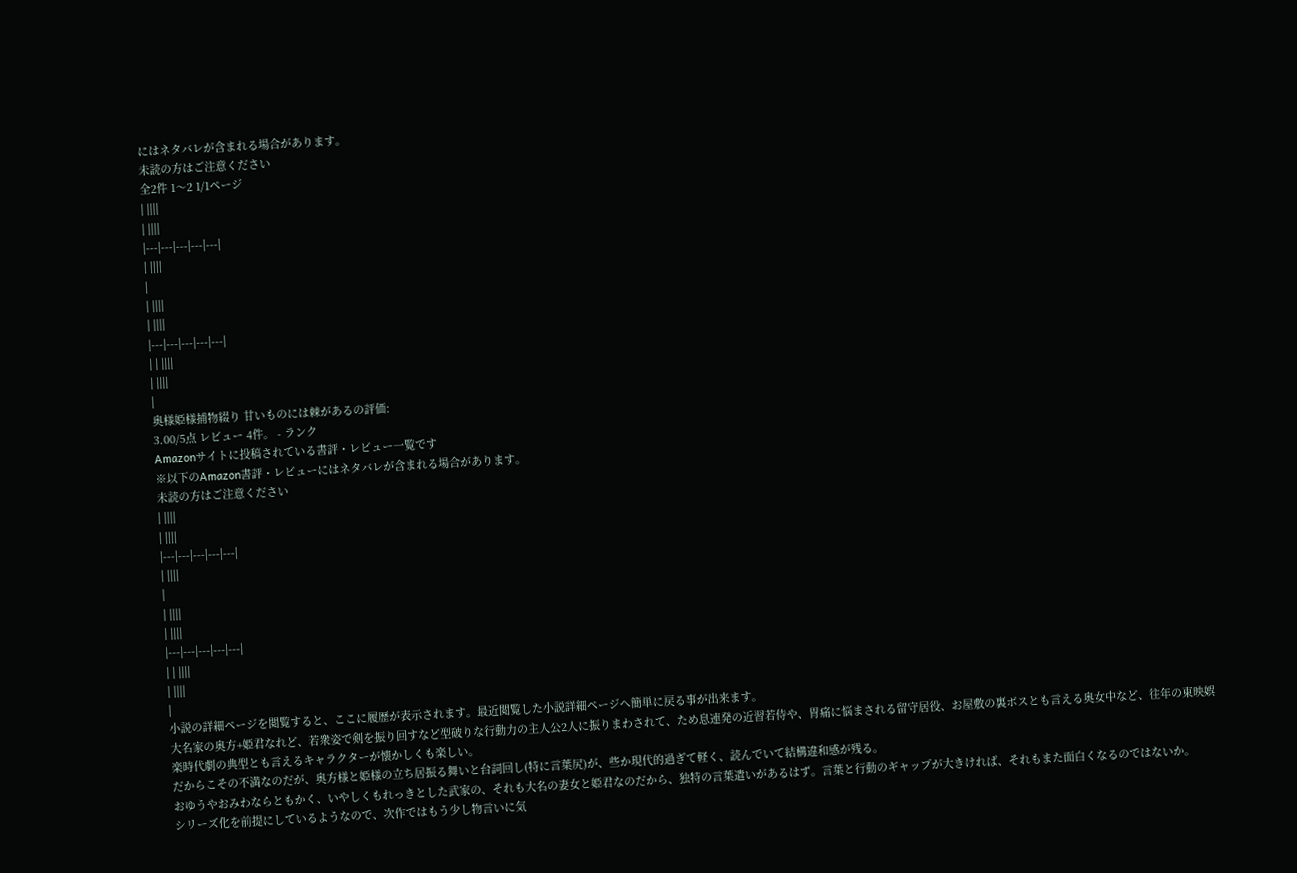にはネタバレが含まれる場合があります。
未読の方はご注意ください
全2件 1〜2 1/1ページ
| ||||
| ||||
|---|---|---|---|---|
| ||||
|
| ||||
| ||||
|---|---|---|---|---|
| | ||||
| ||||
|
奥様姫様捕物綴り 甘いものには棘があるの評価:
3.00/5点 レビュー 4件。 - ランク
Amazonサイトに投稿されている書評・レビュー一覧です
※以下のAmazon書評・レビューにはネタバレが含まれる場合があります。
未読の方はご注意ください
| ||||
| ||||
|---|---|---|---|---|
| ||||
|
| ||||
| ||||
|---|---|---|---|---|
| | ||||
| ||||
|
小説の詳細ページを閲覧すると、ここに履歴が表示されます。最近閲覧した小説詳細ページへ簡単に戻る事が出来ます。
大名家の奥方+姫君なれど、若衆姿で剣を振り回すなど型破りな行動力の主人公2人に振りまわされて、ため息連発の近習若侍や、胃痛に悩まされる留守居役、お屋敷の裏ボスとも言える奥女中など、往年の東映娯楽時代劇の典型とも言えるキャラクターが懐かしくも楽しい。
だからこその不満なのだが、奥方様と姫様の立ち居振る舞いと台詞回し(特に言葉尻)が、些か現代的過ぎて軽く、読んでいて結構違和感が残る。
おゆうやおみわならともかく、いやしくもれっきとした武家の、それも大名の妻女と姫君なのだから、独特の言葉遣いがあるはず。言葉と行動のギャップが大きければ、それもまた面白くなるのではないか。
シリーズ化を前提にしているようなので、次作ではもう少し物言いに気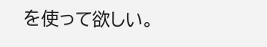を使って欲しい。